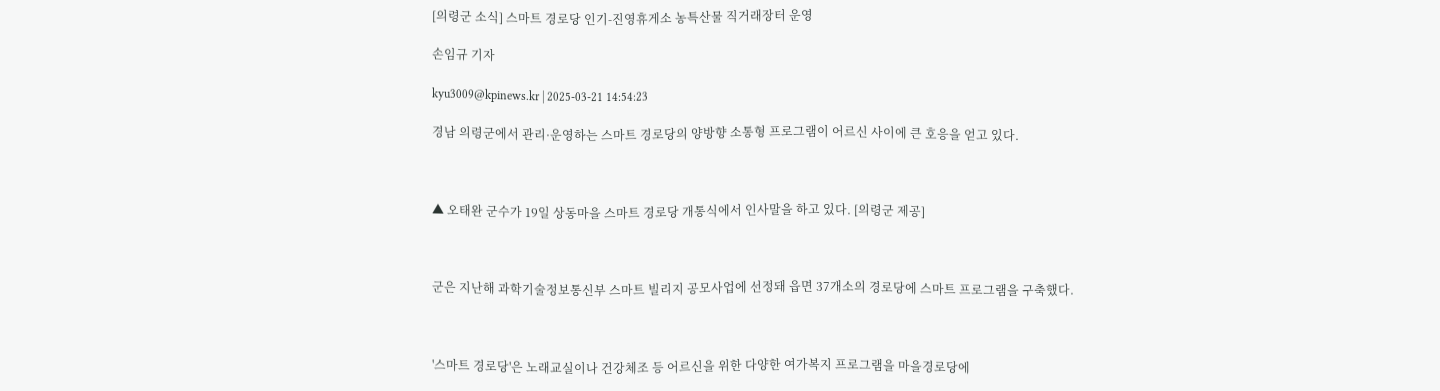[의령군 소식] 스마트 경로당 인기-진영휴게소 농특산물 직거래장터 운영

손임규 기자

kyu3009@kpinews.kr | 2025-03-21 14:54:23

경남 의령군에서 관리·운영하는 스마트 경로당의 양방향 소통형 프로그램이 어르신 사이에 큰 호응을 얻고 있다.



▲ 오태완 군수가 19일 상동마을 스마트 경로당 개통식에서 인사말을 하고 있다. [의령군 제공]



군은 지난해 과학기술정보통신부 스마트 빌리지 공모사업에 선정돼 읍면 37개소의 경로당에 스마트 프로그램을 구축했다.



'스마트 경로당'은 노래교실이나 건강체조 등 어르신을 위한 다양한 여가복지 프로그램을 마을경로당에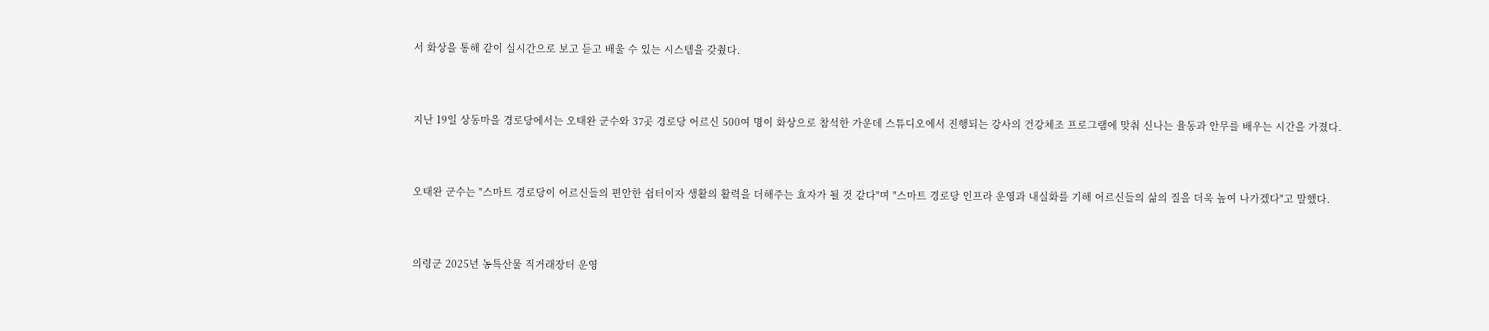서 화상을 통해 같이 실시간으로 보고 듣고 배울 수 있는 시스템을 갖췄다.



지난 19일 상동마을 경로당에서는 오태완 군수와 37곳 경로당 어르신 500여 명이 화상으로 참석한 가운데 스튜디오에서 진행되는 강사의 건강체조 프로그램에 맞춰 신나는 율동과 안무를 배우는 시간을 가졌다.



오태완 군수는 "스마트 경로당이 어르신들의 편안한 쉼터이자 생활의 활력을 더해주는 효자가 될 것 같다"며 "스마트 경로당 인프라 운영과 내실화를 기해 어르신들의 삶의 질을 더욱 높여 나가겠다"고 말했다.



의령군 2025년 농특산물 직거래장터 운영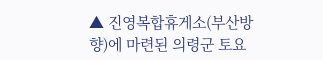▲ 진영복합휴게소(부산방향)에 마련된 의령군 토요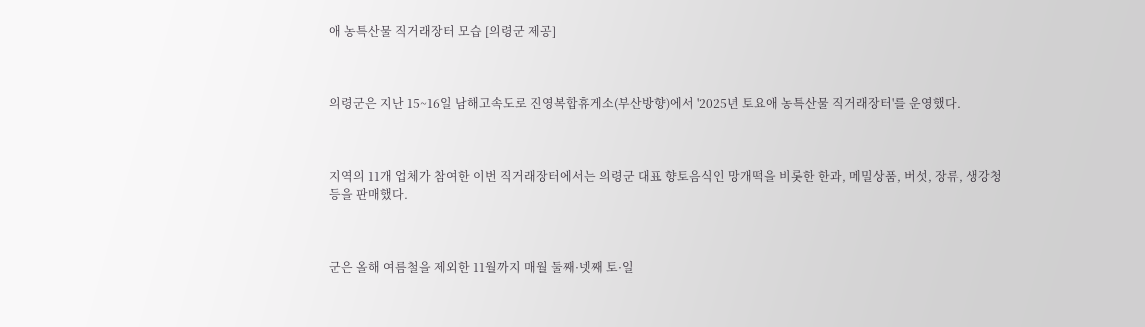애 농특산물 직거래장터 모습 [의령군 제공]



의령군은 지난 15~16일 남해고속도로 진영복합휴게소(부산방향)에서 '2025년 토요애 농특산물 직거래장터'를 운영했다.



지역의 11개 업체가 참여한 이번 직거래장터에서는 의령군 대표 향토음식인 망개떡을 비롯한 한과, 메밀상품, 버섯, 장류, 생강청 등을 판매했다.



군은 올해 여름철을 제외한 11월까지 매월 둘째·넷째 토·일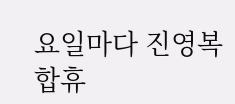요일마다 진영복합휴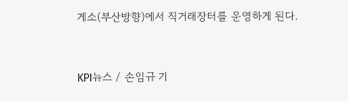게소(부산방향)에서 직거래장터를 운영하게 된다.



KPI뉴스 / 손임규 기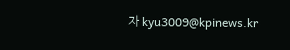자 kyu3009@kpinews.kr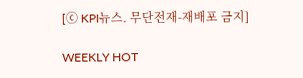[ⓒ KPI뉴스. 무단전재-재배포 금지]

WEEKLY HOT